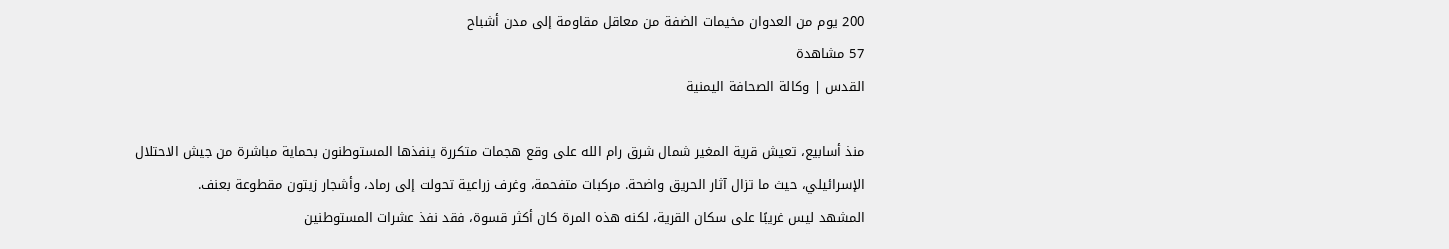200 يوم من العدوان مخيمات الضفة من معاقل مقاومة إلى مدن أشباح
57 مشاهدة
القدس | وكالة الصحافة اليمنية

منذ أسابيع، تعيش قرية المغير شمال شرق رام الله على وقع هجمات متكررة ينفذها المستوطنون بحماية مباشرة من جيش الاحتلال الإسرائيلي، حيث ما تزال آثار الحريق واضحة. مركبات متفحمة، وغرف زراعية تحولت إلى رماد، وأشجار زيتون مقطوعة بعنف.
المشهد ليس غريبًا على سكان القرية، لكنه هذه المرة كان أكثر قسوة، فقد نفذ عشرات المستوطنين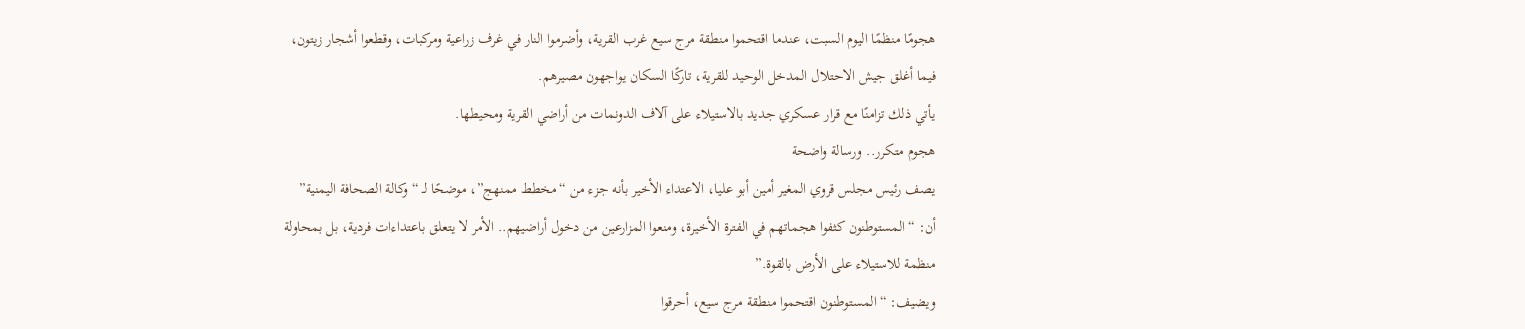هجومًا منظمًا اليوم السبت، عندما اقتحموا منطقة مرج سيع غرب القرية، وأضرموا النار في غرف زراعية ومركبات، وقطعوا أشجار زيتون، فيما أغلق جيش الاحتلال المدخل الوحيد للقرية، تاركًا السكان يواجهون مصيرهم.
يأتي ذلك تزامنًا مع قرار عسكري جديد بالاستيلاء على آلاف الدونمات من أراضي القرية ومحيطها.
هجوم متكرر.. ورسالة واضحة
يصف رئيس مجلس قروي المغير أمين أبو عليا، الاعتداء الأخير بأنه جزء من “مخطط ممنهج”، موضحًا لـ “وكالة الصحافة اليمنية” أن: “المستوطنون كثفوا هجماتهم في الفترة الأخيرة، ومنعوا المزارعين من دخول أراضيهم.. الأمر لا يتعلق باعتداءات فردية، بل بمحاولة منظمة للاستيلاء على الأرض بالقوة.”
ويضيف: “المستوطنون اقتحموا منطقة مرج سيع، أحرقوا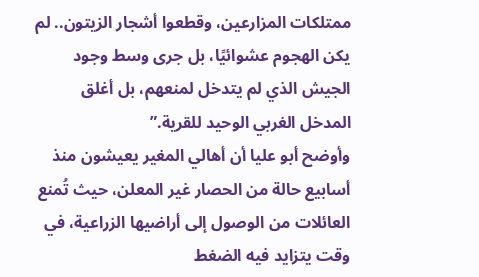ممتلكات المزارعين، وقطعوا أشجار الزيتون.. لم يكن الهجوم عشوائيًا، بل جرى وسط وجود الجيش الذي لم يتدخل لمنعهم، بل أغلق المدخل الغربي الوحيد للقرية.”
وأوضح أبو عليا أن أهالي المغير يعيشون منذ أسابيع حالة من الحصار غير المعلن، حيث تُمنع العائلات من الوصول إلى أراضيها الزراعية، في وقت يتزايد فيه الضغط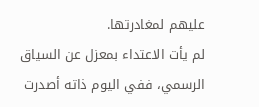عليهم لمغادرتها.
لم يأت الاعتداء بمعزل عن السياق الرسمي، ففي اليوم ذاته أصدرت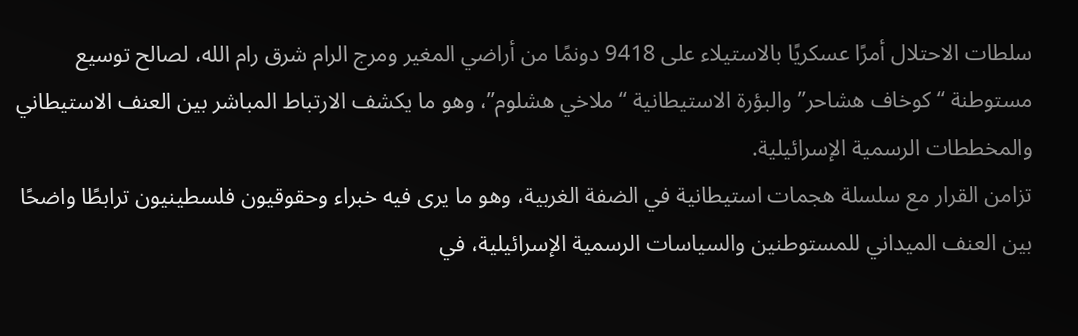سلطات الاحتلال أمرًا عسكريًا بالاستيلاء على 9418 دونمًا من أراضي المغير ومرج الرام شرق رام الله، لصالح توسيع مستوطنة “كوخاف هشاحر” والبؤرة الاستيطانية “ملاخي هشلوم”، وهو ما يكشف الارتباط المباشر بين العنف الاستيطاني والمخططات الرسمية الإسرائيلية.
تزامن القرار مع سلسلة هجمات استيطانية في الضفة الغربية، وهو ما يرى فيه خبراء وحقوقيون فلسطينيون ترابطًا واضحًا بين العنف الميداني للمستوطنين والسياسات الرسمية الإسرائيلية، في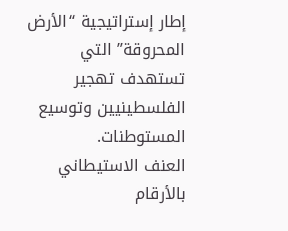إطار إستراتيجية “الأرض المحروقة” التي تستهدف تهجير الفلسطينيين وتوسيع المستوطنات.
العنف الاستيطاني بالأرقام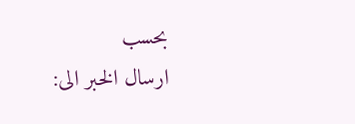بحسب
ارسال الخبر الى: